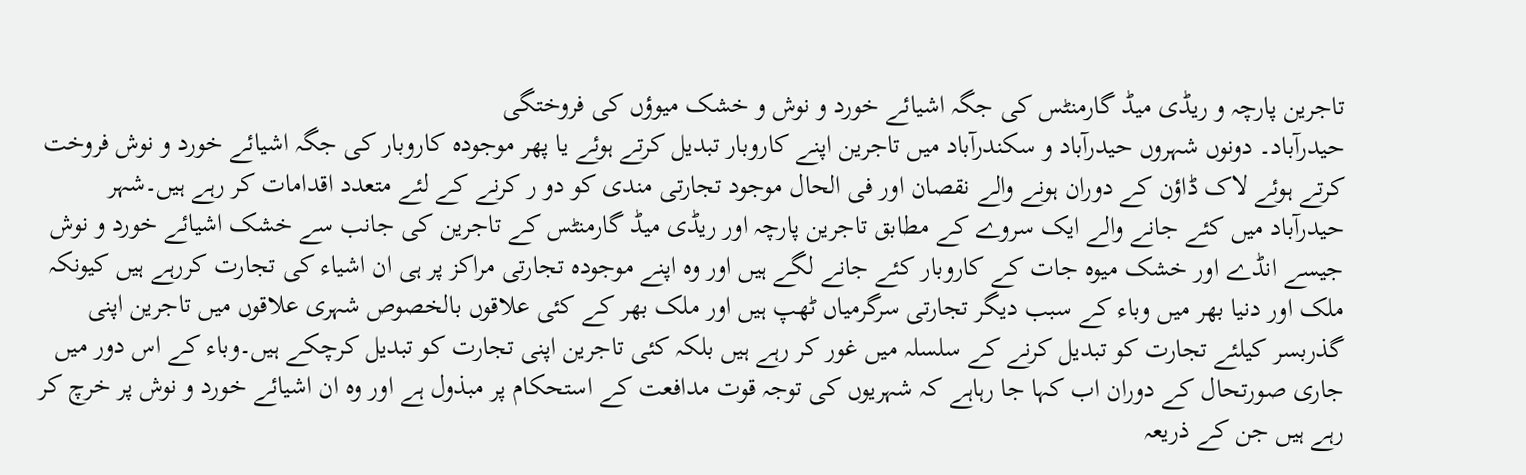تاجرین پارچہ و ریڈی میڈ گارمنٹس کی جگہ اشیائے خورد و نوش و خشک میوؤں کی فروختگی
حیدرآباد۔ دونوں شہروں حیدرآباد و سکندرآباد میں تاجرین اپنے کاروبار تبدیل کرتے ہوئے یا پھر موجودہ کاروبار کی جگہ اشیائے خورد و نوش فروخت کرتے ہوئے لاک ڈاؤن کے دوران ہونے والے نقصان اور فی الحال موجود تجارتی مندی کو دو ر کرنے کے لئے متعدد اقدامات کر رہے ہیں۔شہر حیدرآباد میں کئے جانے والے ایک سروے کے مطابق تاجرین پارچہ اور ریڈی میڈ گارمنٹس کے تاجرین کی جانب سے خشک اشیائے خورد و نوش جیسے انڈے اور خشک میوہ جات کے کاروبار کئے جانے لگے ہیں اور وہ اپنے موجودہ تجارتی مراکز پر ہی ان اشیاء کی تجارت کررہے ہیں کیونکہ ملک اور دنیا بھر میں وباء کے سبب دیگر تجارتی سرگرمیاں ٹھپ ہیں اور ملک بھر کے کئی علاقوں بالخصوص شہری علاقوں میں تاجرین اپنی گذربسر کیلئے تجارت کو تبدیل کرنے کے سلسلہ میں غور کر رہے ہیں بلکہ کئی تاجرین اپنی تجارت کو تبدیل کرچکے ہیں۔وباء کے اس دور میں جاری صورتحال کے دوران اب کہا جا رہاہے کہ شہریوں کی توجہ قوت مدافعت کے استحکام پر مبذول ہے اور وہ ان اشیائے خورد و نوش پر خرچ کر رہے ہیں جن کے ذریعہ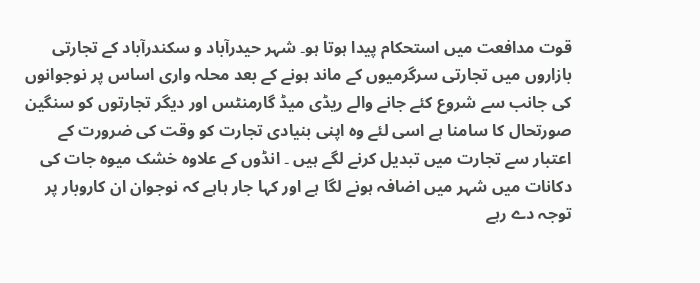قوت مدافعت میں استحکام پیدا ہوتا ہو۔ شہر حیدرآباد و سکندرآباد کے تجارتی بازاروں میں تجارتی سرگرمیوں کے ماند ہونے کے بعد محلہ واری اساس پر نوجوانوں کی جانب سے شروع کئے جانے والے ریڈی میڈ گارمنٹس اور دیگر تجارتوں کو سنگین صورتحال کا سامنا ہے اسی لئے وہ اپنی بنیادی تجارت کو وقت کی ضرورت کے اعتبار سے تجارت میں تبدیل کرنے لگے ہیں ۔ انڈوں کے علاوہ خشک میوہ جات کی دکانات میں شہر میں اضافہ ہونے لگا ہے اور کہا جار ہاہے کہ نوجوان ان کاروبار پر توجہ دے رہے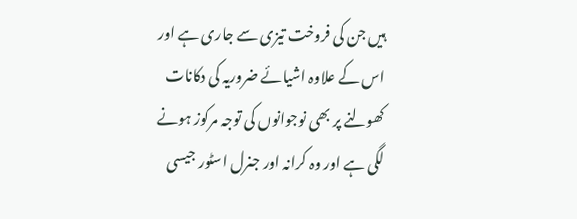ہیں جن کی فروخت تیزی سے جاری ہے اور اس کے علاوہ اشیائے ضروریہ کی دکانات کھولنے پر بھی نوجوانوں کی توجہ مرکوز ہونے لگی ہے اور وہ کرانہ اور جنرل اسٹور جیسی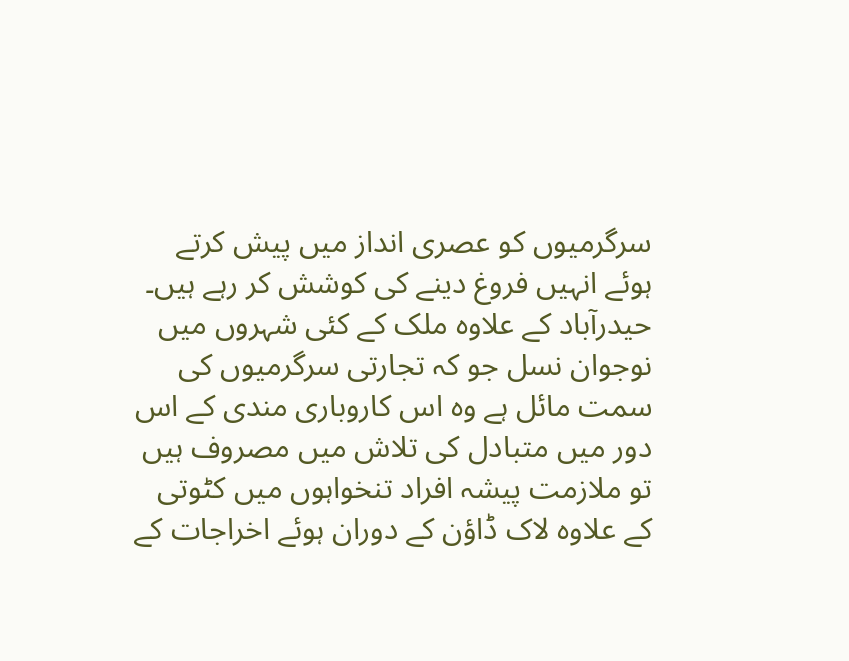سرگرمیوں کو عصری انداز میں پیش کرتے ہوئے انہیں فروغ دینے کی کوشش کر رہے ہیں۔ حیدرآباد کے علاوہ ملک کے کئی شہروں میں نوجوان نسل جو کہ تجارتی سرگرمیوں کی سمت مائل ہے وہ اس کاروباری مندی کے اس دور میں متبادل کی تلاش میں مصروف ہیں تو ملازمت پیشہ افراد تنخواہوں میں کٹوتی کے علاوہ لاک ڈاؤن کے دوران ہوئے اخراجات کے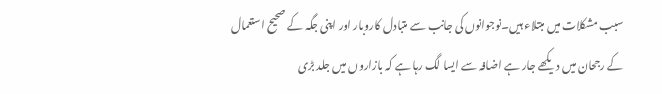سبب مشکلات میں مبتلاء ہیں۔نوجوانوں کی جانب سے متبادل کاروبار اور اپنی جگہ کے صحیح استعمال کے رجحان میں دیکھے جار ہے اضافہ سے ایسا لگ رہا ہے کہ بازاروں میں جلد بڑی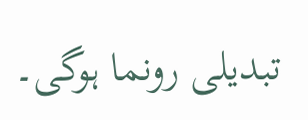تبدیلی رونما ہوگی۔